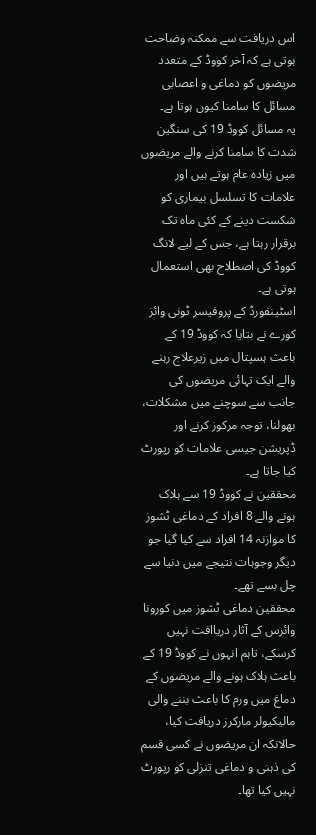اس دریافت سے ممکنہ وضاحت ہوتی ہے کہ آخر کووڈ کے متعدد مریضوں کو دماغی و اعصابی مسائل کا سامنا کیوں ہوتا ہے۔
یہ مسائل کووڈ 19 کی سنگین شدت کا سامنا کرنے والے مریضوں میں زیادہ عام ہوتے ہیں اور علامات کا تسلسل بیماری کو شکست دینے کے کئی ماہ تک برقرار رہتا ہے، جس کے لیے لانگ کووڈ کی اصطلاح بھی استعمال ہوتی ہے۔
اسٹینفورڈ کے پروفیسر ٹونی وائز کورے نے بتایا کہ کووڈ 19 کے باعث ہسپتال میں زیرعلاج رہنے والے ایک تہائی مریضوں کی جانب سے سوچنے میں مشکلات، بھولنا، توجہ مرکوز کرنے اور ڈپریشن جیسی علامات کو رپورٹ کیا جاتا ہے۔
محققین نے کووڈ 19 سے ہلاک ہونے والے 8 افراد کے دماغی ٹشوز کا موازنہ 14 افراد سے کیا گیا جو دیگر وجوہات نتیجے میں دنیا سے چل بسے تھے۔
محققین دماغی ٹشوز میں کورونا وائرس کے آثار دریاافت نہیں کرسکے، تاہم انہوں نے کووڈ 19 کے باعث ہلاک ہونے والے مریضوں کے دماغ میں ورم کا باعث بننے والی مالیکیولر مارکرز دریافت کیا، حالانکہ ان مریضوں نے کسی قسم کی ذہنی و دماغی تنزلی کو رپورٹ نہیں کیا تھا۔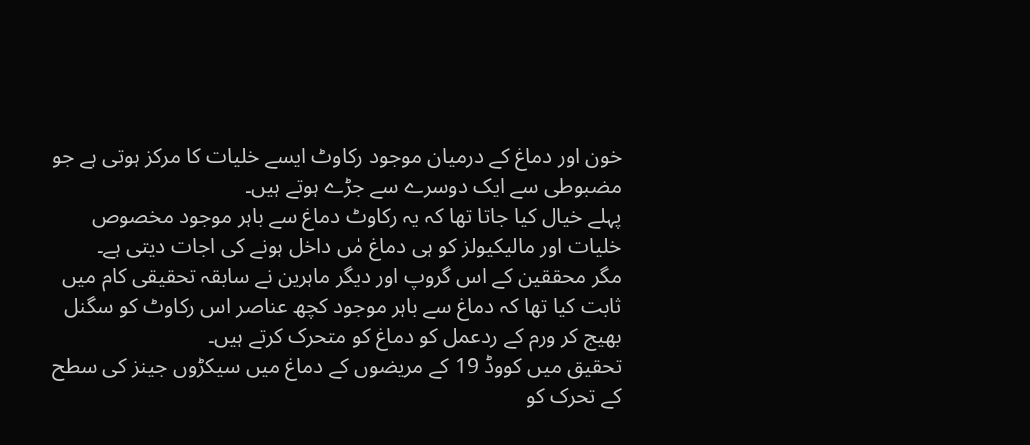خون اور دماغ کے درمیان موجود رکاوٹ ایسے خلیات کا مرکز ہوتی ہے جو مضبوطی سے ایک دوسرے سے جڑے ہوتے ہیں۔
پہلے خیال کیا جاتا تھا کہ یہ رکاوٹ دماغ سے باہر موجود مخصوص خلیات اور مالیکیولز کو ہی دماغ مٰں داخل ہونے کی اجات دیتی ہے۔
مگر محققین کے اس گروپ اور دیگر ماہرین نے سابقہ تحقیقی کام میں ثابت کیا تھا کہ دماغ سے باہر موجود کچھ عناصر اس رکاوٹ کو سگنل بھیج کر ورم کے ردعمل کو دماغ کو متحرک کرتے ہیں۔
تحقیق میں کووڈ 19 کے مریضوں کے دماغ میں سیکڑوں جینز کی سطح کے تحرک کو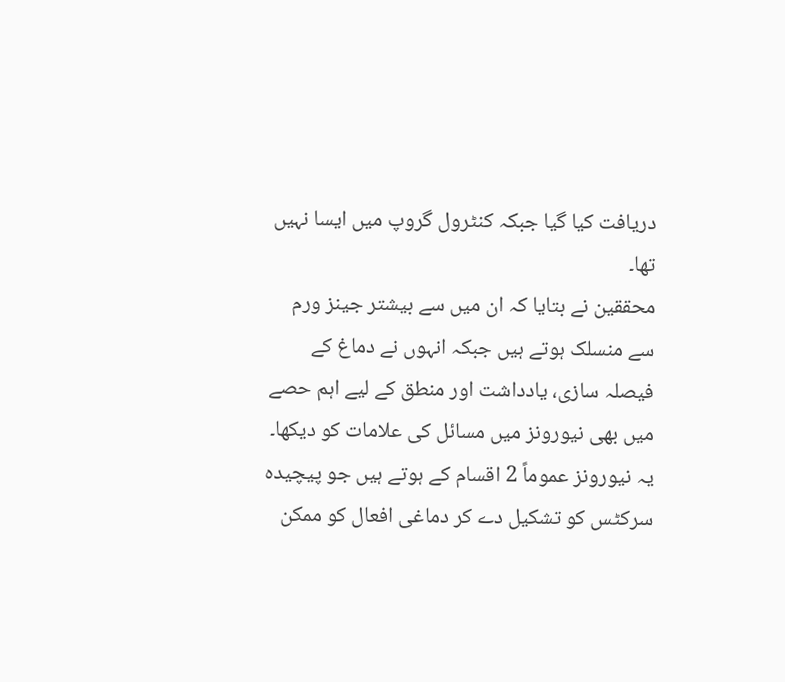دریافت کیا گیا جبکہ کنٹرول گروپ میں ایسا نہیں تھا۔
محققین نے بتایا کہ ان میں سے بیشتر جینز ورم سے منسلک ہوتے ہیں جبکہ انہوں نے دماغ کے فیصلہ سازی، یادداشت اور منطق کے لیے اہم حصے میں بھی نیورونز میں مسائل کی علامات کو دیکھا۔
یہ نیورونز عموماً 2 اقسام کے ہوتے ہیں جو پیچیدہ سرکٹس کو تشکیل دے کر دماغی افعال کو ممکن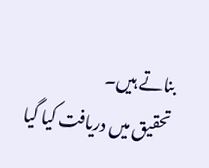بناتے ہیں۔
تحقیق میں دریافت کیا گیا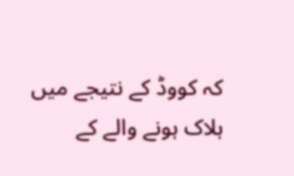کہ کووڈ کے نتیجے میں ہلاک ہونے والے کے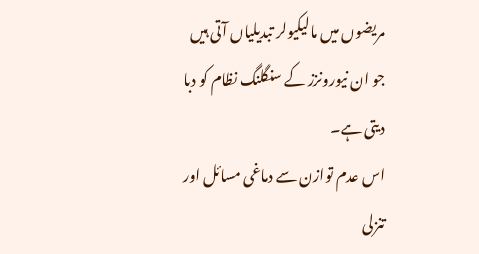مریضوں میں مالیکیولر تبدیلیاں آتی ہیں جو ان نیورونزز کے سنگلنگ نظام کو دبا دیتی ہے۔
اس عدم توازن سے دماغی مسائل اور تنزلی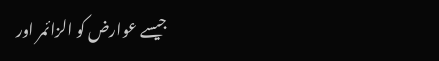جیسے عوارض کو الزائمر اور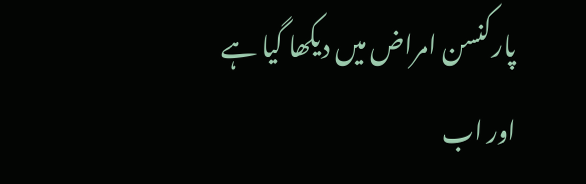پارکنسن امراض میں دیکھا گیا ہے اور اب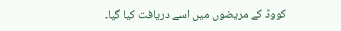کووڈ کے مریضوں میں اسے دریافت کیا گیا۔